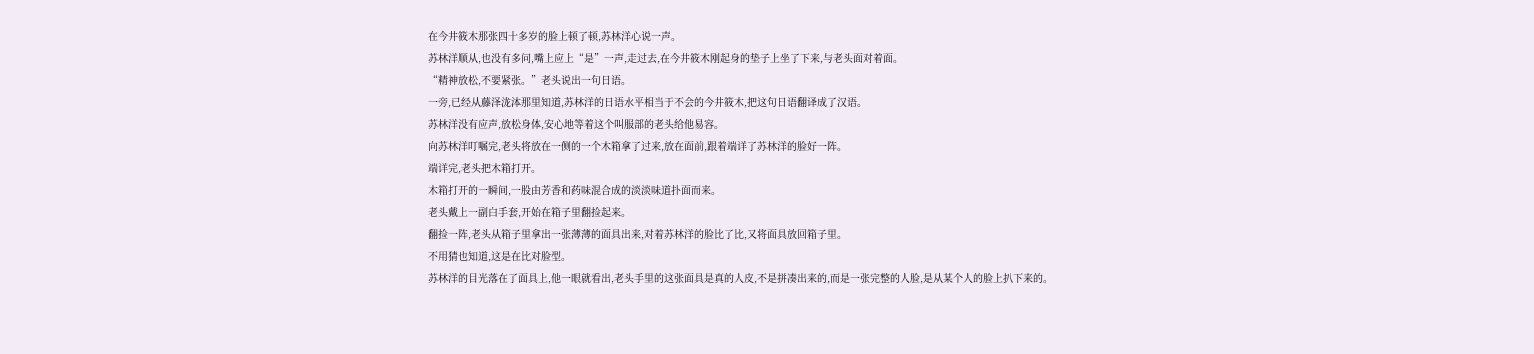在今井筱木那张四十多岁的脸上顿了顿,苏林洋心说一声。
苏林洋顺从,也没有多问,嘴上应上“是”一声,走过去,在今井筱木刚起身的垫子上坐了下来,与老头面对着面。
“精神放松,不要紧张。”老头说出一句日语。
一旁,已经从藤泽泷泍那里知道,苏林洋的日语水平相当于不会的今井筱木,把这句日语翻译成了汉语。
苏林洋没有应声,放松身体,安心地等着这个叫服部的老头给他易容。
向苏林洋叮嘱完,老头将放在一侧的一个木箱拿了过来,放在面前,跟着端详了苏林洋的脸好一阵。
端详完,老头把木箱打开。
木箱打开的一瞬间,一股由芳香和药味混合成的淡淡味道扑面而来。
老头戴上一副白手套,开始在箱子里翻捡起来。
翻捡一阵,老头从箱子里拿出一张薄薄的面具出来,对着苏林洋的脸比了比,又将面具放回箱子里。
不用猜也知道,这是在比对脸型。
苏林洋的目光落在了面具上,他一眼就看出,老头手里的这张面具是真的人皮,不是拼凑出来的,而是一张完整的人脸,是从某个人的脸上扒下来的。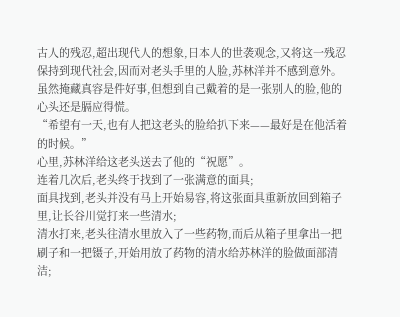古人的残忍,超出现代人的想象,日本人的世袭观念,又将这一残忍保持到现代社会,因而对老头手里的人脸,苏林洋并不感到意外。
虽然掩藏真容是件好事,但想到自己戴着的是一张别人的脸,他的心头还是膈应得慌。
“希望有一天,也有人把这老头的脸给扒下来——最好是在他活着的时候。”
心里,苏林洋给这老头送去了他的“祝愿”。
连着几次后,老头终于找到了一张满意的面具;
面具找到,老头并没有马上开始易容,将这张面具重新放回到箱子里,让长谷川觉打来一些清水;
清水打来,老头往清水里放入了一些药物,而后从箱子里拿出一把刷子和一把镊子,开始用放了药物的清水给苏林洋的脸做面部清洁;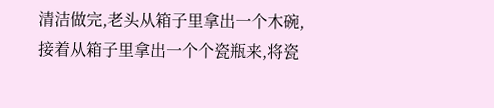清洁做完,老头从箱子里拿出一个木碗,接着从箱子里拿出一个个瓷瓶来,将瓷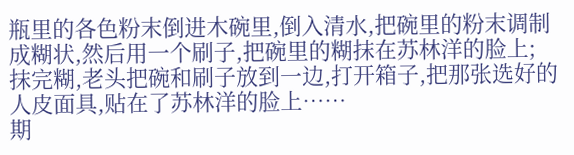瓶里的各色粉末倒进木碗里,倒入清水,把碗里的粉末调制成糊状,然后用一个刷子,把碗里的糊抹在苏林洋的脸上;
抹完糊,老头把碗和刷子放到一边,打开箱子,把那张选好的人皮面具,贴在了苏林洋的脸上……
期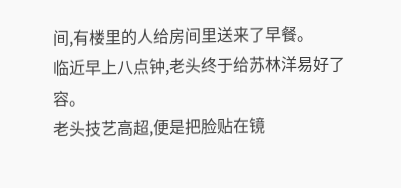间,有楼里的人给房间里送来了早餐。
临近早上八点钟,老头终于给苏林洋易好了容。
老头技艺高超,便是把脸贴在镜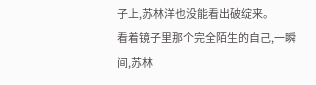子上,苏林洋也没能看出破绽来。
看着镜子里那个完全陌生的自己,一瞬间,苏林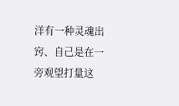洋有一种灵魂出窍、自己是在一旁观望打量这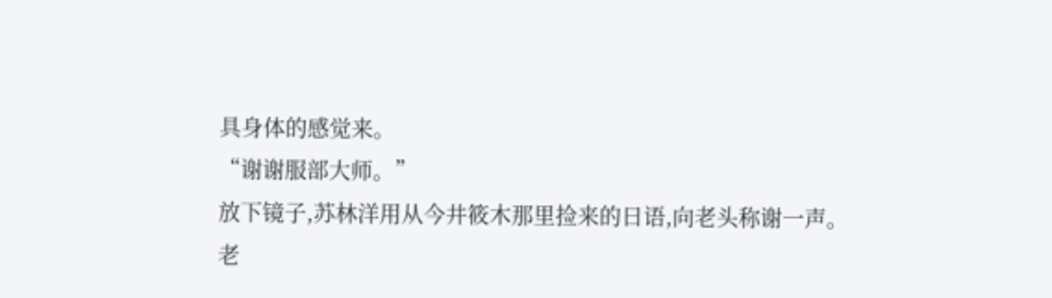具身体的感觉来。
“谢谢服部大师。”
放下镜子,苏林洋用从今井筱木那里捡来的日语,向老头称谢一声。
老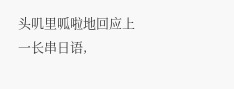头叽里呱啦地回应上一长串日语,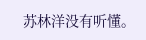苏林洋没有听懂。